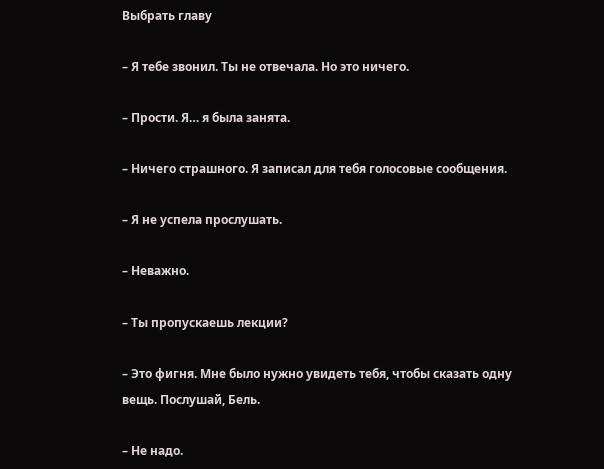Выбрать главу

– Я тебе звонил. Ты не отвечала. Но это ничего.

– Прости. Я… я была занята.

– Ничего страшного. Я записал для тебя голосовые сообщения.

– Я не успела прослушать.

– Неважно.

– Ты пропускаешь лекции?

– Это фигня. Мне было нужно увидеть тебя, чтобы сказать одну вещь. Послушай, Бель.

– Не надо.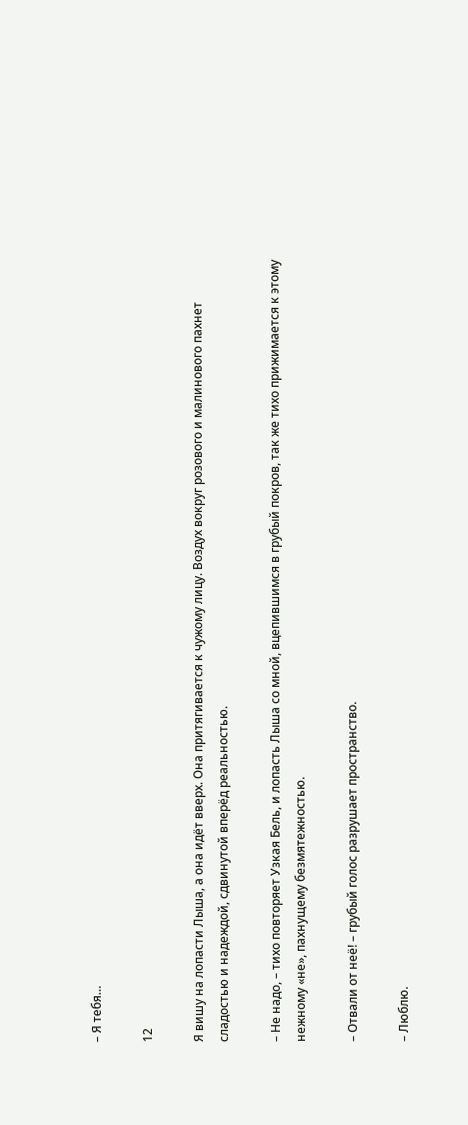– Я тебя…

12

Я вишу на лопасти Лыша, а она идёт вверх. Она притягивается к чужому лицу. Воздух вокруг розового и малинового пахнет сладостью и надеждой, сдвинутой вперёд реальностью.

– Не надо, – тихо повторяет Узкая Бель, и лопасть Лыша со мной, вцепившимся в грубый покров, так же тихо прижимается к этому нежному «не», пахнущему безмятежностью.

– Отвали от неё! – грубый голос разрушает пространство.

– Люблю.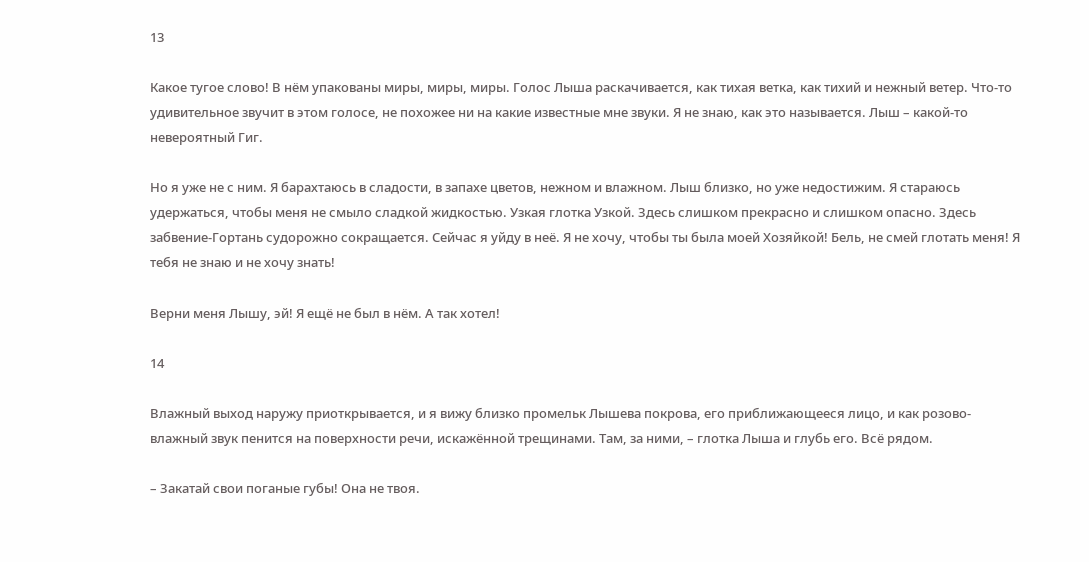13

Какое тугое слово! В нём упакованы миры, миры, миры. Голос Лыша раскачивается, как тихая ветка, как тихий и нежный ветер. Что-то удивительное звучит в этом голосе, не похожее ни на какие известные мне звуки. Я не знаю, как это называется. Лыш – какой-то невероятный Гиг.

Но я уже не с ним. Я барахтаюсь в сладости, в запахе цветов, нежном и влажном. Лыш близко, но уже недостижим. Я стараюсь удержаться, чтобы меня не смыло сладкой жидкостью. Узкая глотка Узкой. Здесь слишком прекрасно и слишком опасно. Здесь забвение-Гортань судорожно сокращается. Сейчас я уйду в неё. Я не хочу, чтобы ты была моей Хозяйкой! Бель, не смей глотать меня! Я тебя не знаю и не хочу знать!

Верни меня Лышу, эй! Я ещё не был в нём. А так хотел!

14

Влажный выход наружу приоткрывается, и я вижу близко промельк Лышева покрова, его приближающееся лицо, и как розово-влажный звук пенится на поверхности речи, искажённой трещинами. Там, за ними, – глотка Лыша и глубь его. Всё рядом.

– Закатай свои поганые губы! Она не твоя.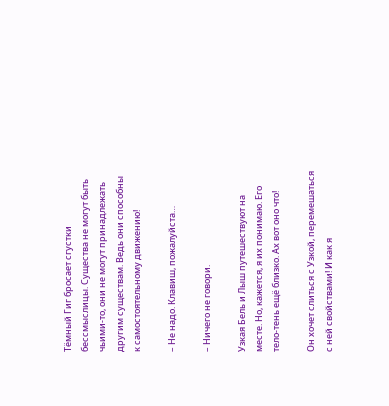Тёмный Гиг бросает сгустки бессмыслицы. Существа не могут быть чьими-то, они не могут принадлежать другим существам. Ведь они способны к самостоятельному движению!

– Не надо. Клавиш, пожалуйста…

– Ничего не говори.

Узкая Бель и Лыш путешествуют на месте. Но, кажется, я их понимаю. Его тело-тень ещё близко. Ах вот оно что!

Он хочет слиться с Узкой, перемешаться с ней свойствами! И как я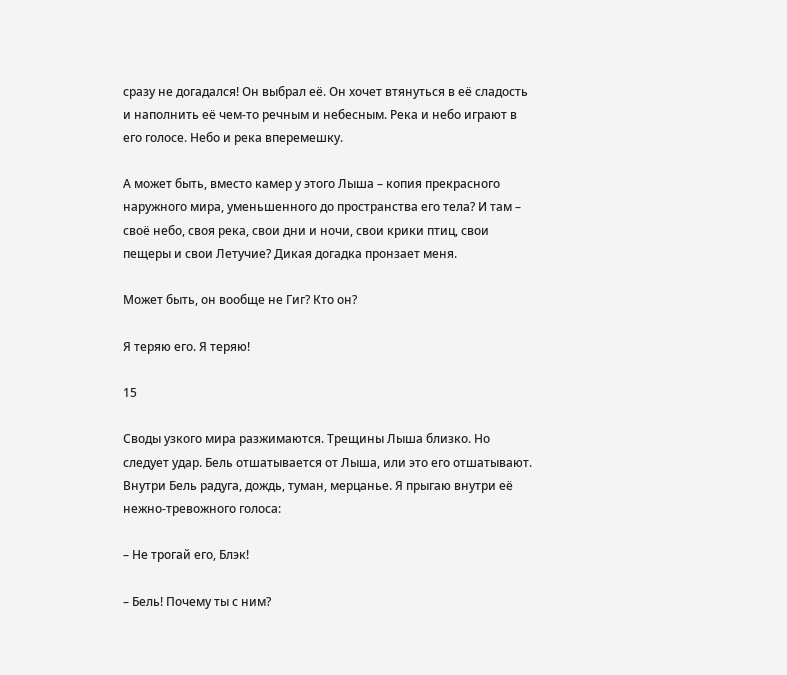сразу не догадался! Он выбрал её. Он хочет втянуться в её сладость и наполнить её чем-то речным и небесным. Река и небо играют в его голосе. Небо и река вперемешку.

А может быть, вместо камер у этого Лыша – копия прекрасного наружного мира, уменьшенного до пространства его тела? И там – своё небо, своя река, свои дни и ночи, свои крики птиц, свои пещеры и свои Летучие? Дикая догадка пронзает меня.

Может быть, он вообще не Гиг? Кто он?

Я теряю его. Я теряю!

15

Своды узкого мира разжимаются. Трещины Лыша близко. Но следует удар. Бель отшатывается от Лыша, или это его отшатывают. Внутри Бель радуга, дождь, туман, мерцанье. Я прыгаю внутри её нежно-тревожного голоса:

– Не трогай его, Блэк!

– Бель! Почему ты с ним?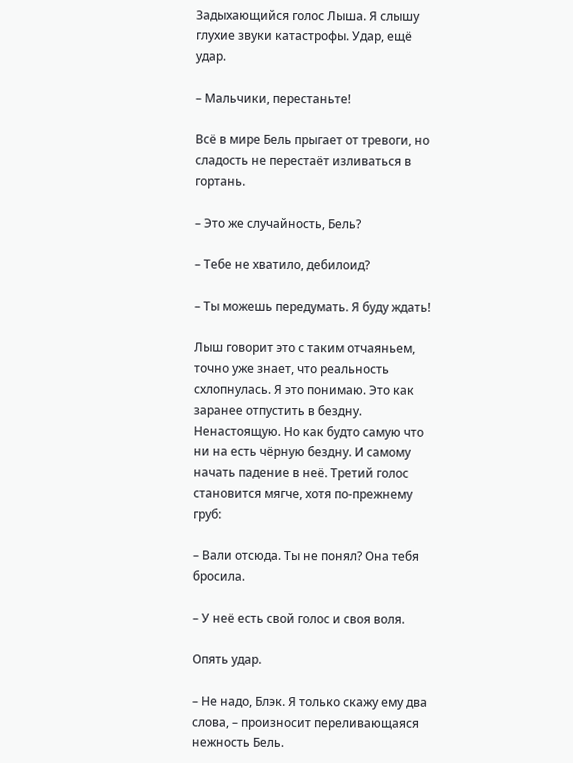Задыхающийся голос Лыша. Я слышу глухие звуки катастрофы. Удар, ещё удар.

– Мальчики, перестаньте!

Всё в мире Бель прыгает от тревоги, но сладость не перестаёт изливаться в гортань.

– Это же случайность, Бель?

– Тебе не хватило, дебилоид?

– Ты можешь передумать. Я буду ждать!

Лыш говорит это с таким отчаяньем, точно уже знает, что реальность схлопнулась. Я это понимаю. Это как заранее отпустить в бездну. Ненастоящую. Но как будто самую что ни на есть чёрную бездну. И самому начать падение в неё. Третий голос становится мягче, хотя по-прежнему груб:

– Вали отсюда. Ты не понял? Она тебя бросила.

– У неё есть свой голос и своя воля.

Опять удар.

– Не надо, Блэк. Я только скажу ему два слова, – произносит переливающаяся нежность Бель.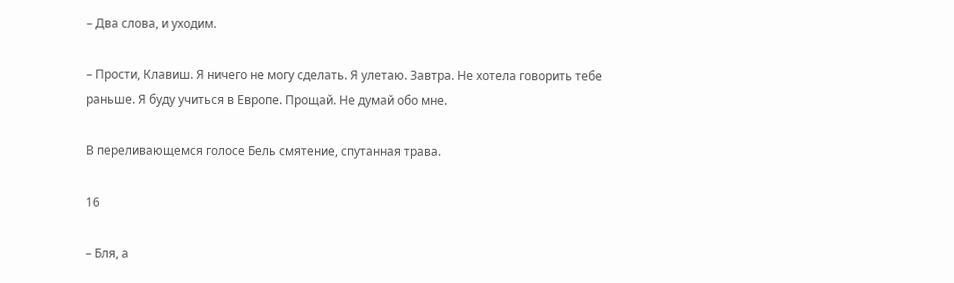– Два слова, и уходим.

– Прости, Клавиш. Я ничего не могу сделать. Я улетаю. Завтра. Не хотела говорить тебе раньше. Я буду учиться в Европе. Прощай. Не думай обо мне.

В переливающемся голосе Бель смятение, спутанная трава.

16

– Бля, а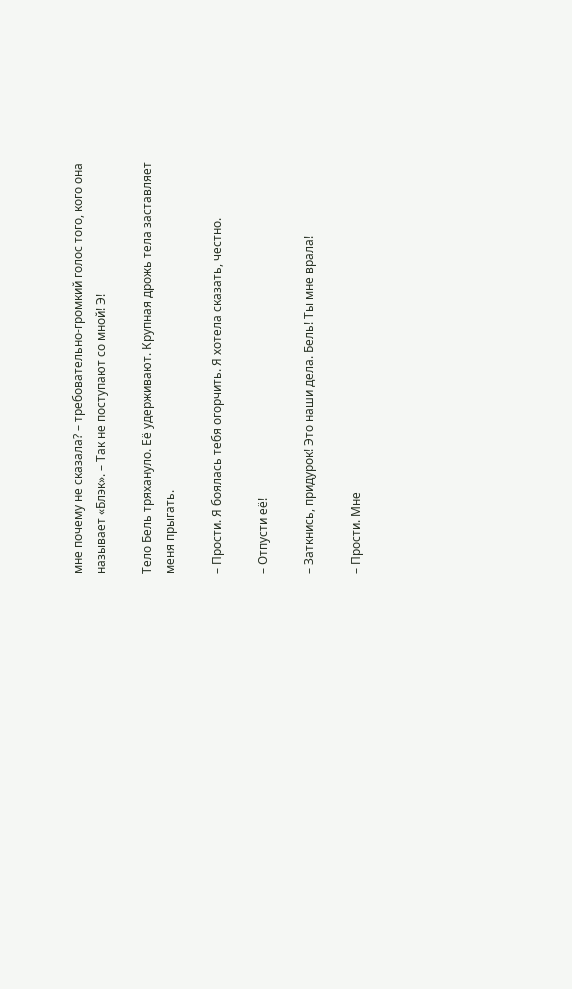мне почему не сказала? – требовательно-громкий голос того, кого она называет «Блэк». – Так не поступают со мной! Э!

Тело Бель тряхануло. Её удерживают. Крупная дрожь тела заставляет меня прыгать.

– Прости. Я боялась тебя огорчить. Я хотела сказать, честно.

– Отпусти её!

– Заткнись, придурок! Это наши дела. Бель! Ты мне врала!

– Прости. Мне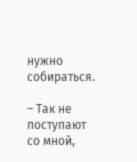нужно собираться.

– Так не поступают со мной,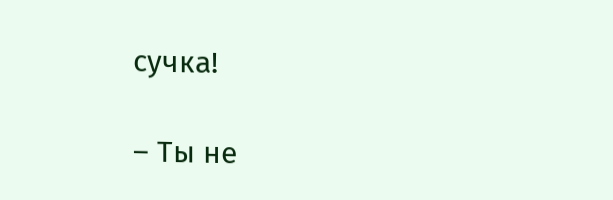сучка!

– Ты не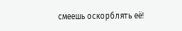смеешь оскорблять её!